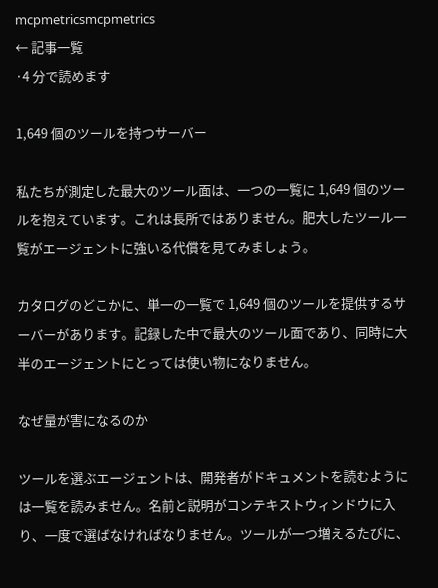mcpmetricsmcpmetrics
← 記事一覧
·4 分で読めます

1,649 個のツールを持つサーバー

私たちが測定した最大のツール面は、一つの一覧に 1,649 個のツールを抱えています。これは長所ではありません。肥大したツール一覧がエージェントに強いる代償を見てみましょう。

カタログのどこかに、単一の一覧で 1,649 個のツールを提供するサーバーがあります。記録した中で最大のツール面であり、同時に大半のエージェントにとっては使い物になりません。

なぜ量が害になるのか

ツールを選ぶエージェントは、開発者がドキュメントを読むようには一覧を読みません。名前と説明がコンテキストウィンドウに入り、一度で選ばなければなりません。ツールが一つ増えるたびに、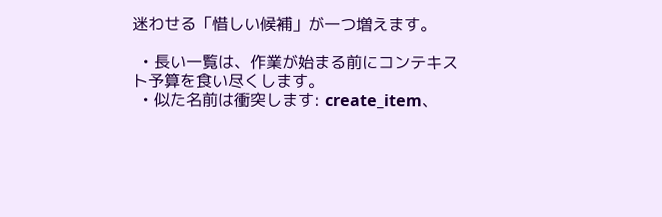迷わせる「惜しい候補」が一つ増えます。

  • 長い一覧は、作業が始まる前にコンテキスト予算を食い尽くします。
  • 似た名前は衝突します: create_item、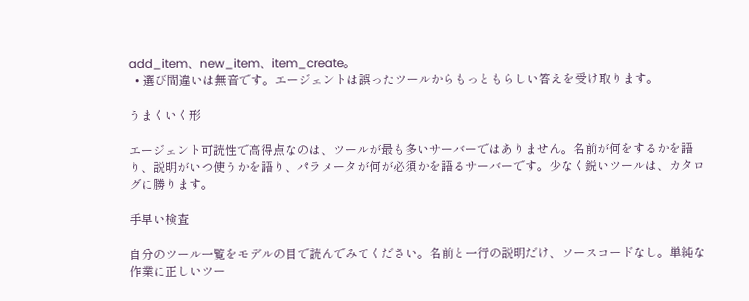add_item、new_item、item_create。
  • 選び間違いは無音です。エージェントは誤ったツールからもっともらしい答えを受け取ります。

うまくいく形

エージェント可読性で高得点なのは、ツールが最も多いサーバーではありません。名前が何をするかを語り、説明がいつ使うかを語り、パラメータが何が必須かを語るサーバーです。少なく鋭いツールは、カタログに勝ります。

手早い検査

自分のツール一覧をモデルの目で読んでみてください。名前と一行の説明だけ、ソースコードなし。単純な作業に正しいツー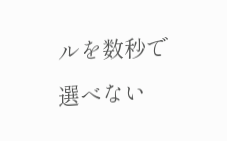ルを数秒で選べない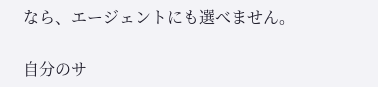なら、エージェントにも選べません。

自分のサ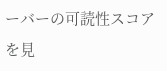ーバーの可読性スコアを見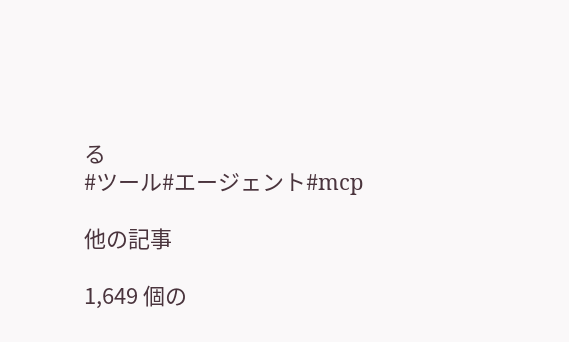る
#ツール#エージェント#mcp

他の記事

1,649 個の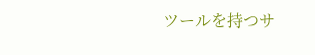ツールを持つサ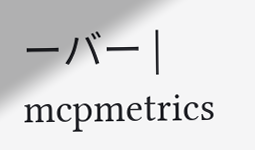ーバー | mcpmetrics